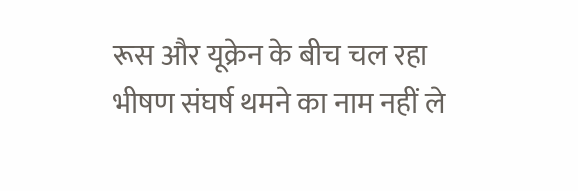रूस और यूक्रेन के बीच चल रहा भीषण संघर्ष थमने का नाम नहीं ले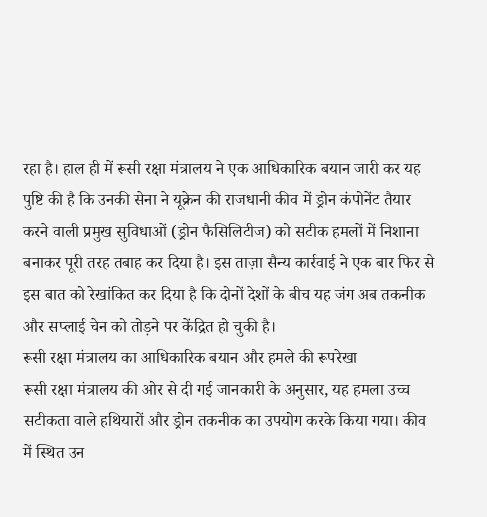रहा है। हाल ही में रूसी रक्षा मंत्रालय ने एक आधिकारिक बयान जारी कर यह पुष्टि की है कि उनकी सेना ने यूक्रेन की राजधानी कीव में ड्रोन कंपोनेंट तैयार करने वाली प्रमुख सुविधाओं (ड्रोन फैसिलिटीज) को सटीक हमलों में निशाना बनाकर पूरी तरह तबाह कर दिया है। इस ताज़ा सैन्य कार्रवाई ने एक बार फिर से इस बात को रेखांकित कर दिया है कि दोनों देशों के बीच यह जंग अब तकनीक और सप्लाई चेन को तोड़ने पर केंद्रित हो चुकी है।
रूसी रक्षा मंत्रालय का आधिकारिक बयान और हमले की रूपरेखा
रूसी रक्षा मंत्रालय की ओर से दी गई जानकारी के अनुसार, यह हमला उच्च सटीकता वाले हथियारों और ड्रोन तकनीक का उपयोग करके किया गया। कीव में स्थित उन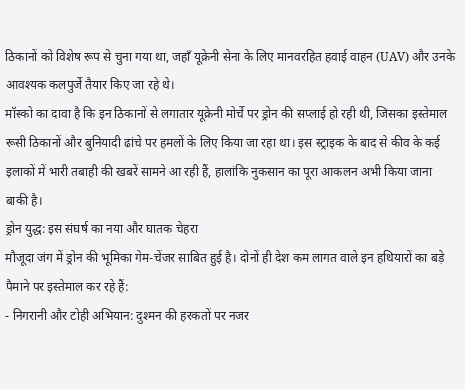ठिकानों को विशेष रूप से चुना गया था, जहाँ यूक्रेनी सेना के लिए मानवरहित हवाई वाहन (UAV) और उनके आवश्यक कलपुर्जे तैयार किए जा रहे थे।
मॉस्को का दावा है कि इन ठिकानों से लगातार यूक्रेनी मोर्चे पर ड्रोन की सप्लाई हो रही थी, जिसका इस्तेमाल रूसी ठिकानों और बुनियादी ढांचे पर हमलों के लिए किया जा रहा था। इस स्ट्राइक के बाद से कीव के कई इलाकों में भारी तबाही की खबरें सामने आ रही हैं, हालांकि नुकसान का पूरा आकलन अभी किया जाना बाकी है।
ड्रोन युद्ध: इस संघर्ष का नया और घातक चेहरा
मौजूदा जंग में ड्रोन की भूमिका गेम-चेंजर साबित हुई है। दोनों ही देश कम लागत वाले इन हथियारों का बड़े पैमाने पर इस्तेमाल कर रहे हैं:
- निगरानी और टोही अभियान: दुश्मन की हरकतों पर नजर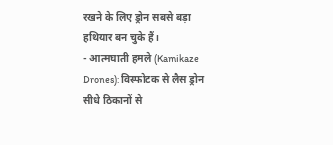रखने के लिए ड्रोन सबसे बड़ा हथियार बन चुके हैं।
- आत्मघाती हमले (Kamikaze Drones): विस्फोटक से लैस ड्रोन सीधे ठिकानों से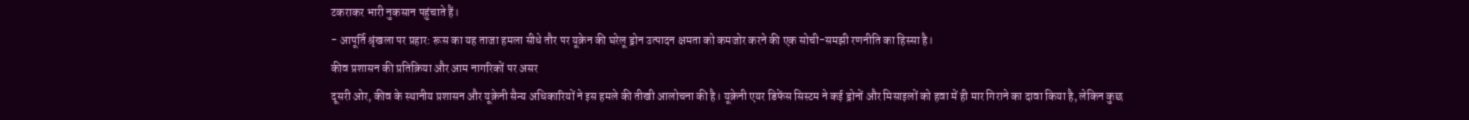टकराकर भारी नुकसान पहुंचाते हैं।
- आपूर्ति श्रृंखला पर प्रहार: रूस का यह ताजा हमला सीधे तौर पर यूक्रेन की घरेलू ड्रोन उत्पादन क्षमता को कमजोर करने की एक सोची-समझी रणनीति का हिस्सा है।
कीव प्रशासन की प्रतिक्रिया और आम नागरिकों पर असर
दूसरी ओर, कीव के स्थानीय प्रशासन और यूक्रेनी सैन्य अधिकारियों ने इस हमले की तीखी आलोचना की है। यूक्रेनी एयर डिफेंस सिस्टम ने कई ड्रोनों और मिसाइलों को हवा में ही मार गिराने का दावा किया है, लेकिन कुछ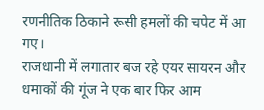रणनीतिक ठिकाने रूसी हमलों की चपेट में आ गए।
राजधानी में लगातार बज रहे एयर सायरन और धमाकों की गूंज ने एक बार फिर आम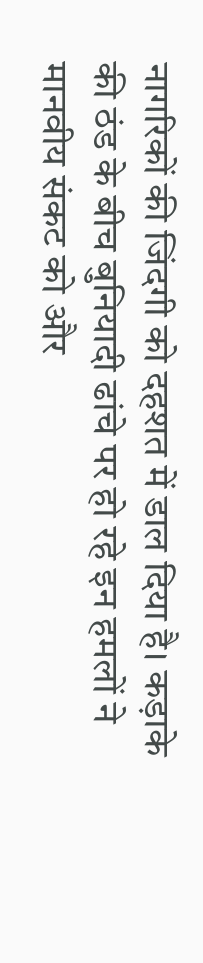नागरिकों की जिंदगी को दहशत में डाल दिया है। कड़ाके की ठंड के बीच बुनियादी ढांचे पर हो रहे इन हमलों ने मानवीय संकट को और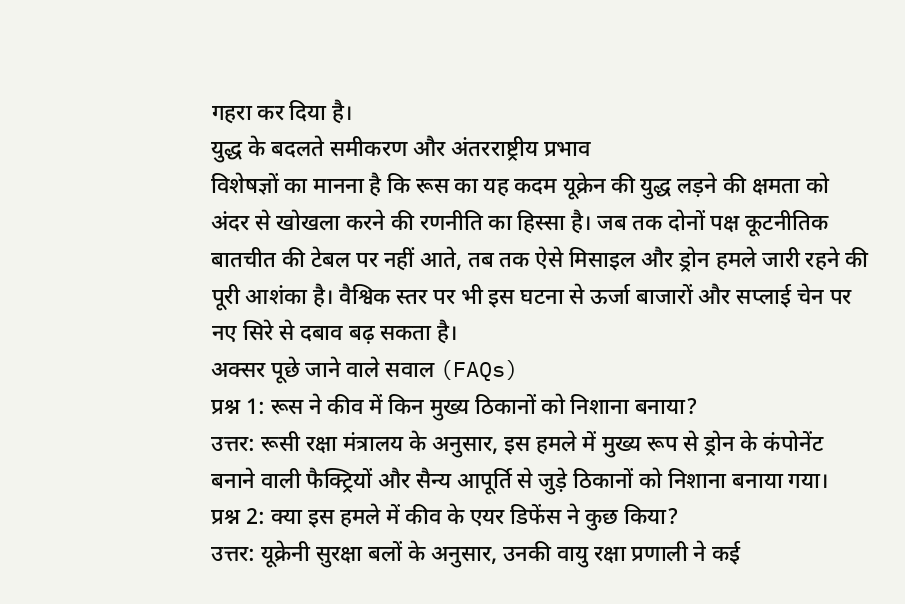गहरा कर दिया है।
युद्ध के बदलते समीकरण और अंतरराष्ट्रीय प्रभाव
विशेषज्ञों का मानना है कि रूस का यह कदम यूक्रेन की युद्ध लड़ने की क्षमता को अंदर से खोखला करने की रणनीति का हिस्सा है। जब तक दोनों पक्ष कूटनीतिक बातचीत की टेबल पर नहीं आते, तब तक ऐसे मिसाइल और ड्रोन हमले जारी रहने की पूरी आशंका है। वैश्विक स्तर पर भी इस घटना से ऊर्जा बाजारों और सप्लाई चेन पर नए सिरे से दबाव बढ़ सकता है।
अक्सर पूछे जाने वाले सवाल (FAQs)
प्रश्न 1: रूस ने कीव में किन मुख्य ठिकानों को निशाना बनाया?
उत्तर: रूसी रक्षा मंत्रालय के अनुसार, इस हमले में मुख्य रूप से ड्रोन के कंपोनेंट बनाने वाली फैक्ट्रियों और सैन्य आपूर्ति से जुड़े ठिकानों को निशाना बनाया गया।
प्रश्न 2: क्या इस हमले में कीव के एयर डिफेंस ने कुछ किया?
उत्तर: यूक्रेनी सुरक्षा बलों के अनुसार, उनकी वायु रक्षा प्रणाली ने कई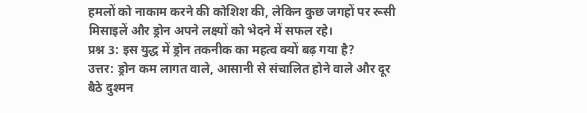हमलों को नाकाम करने की कोशिश की, लेकिन कुछ जगहों पर रूसी मिसाइलें और ड्रोन अपने लक्ष्यों को भेदने में सफल रहे।
प्रश्न 3: इस युद्ध में ड्रोन तकनीक का महत्व क्यों बढ़ गया है?
उत्तर: ड्रोन कम लागत वाले, आसानी से संचालित होने वाले और दूर बैठे दुश्मन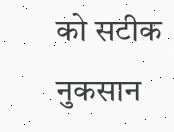को सटीक नुकसान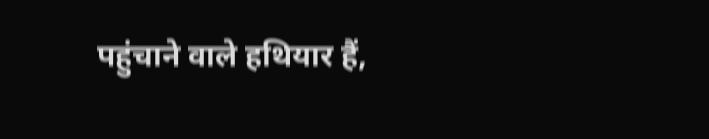पहुंचाने वाले हथियार हैं,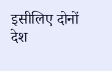इसीलिए दोनों देश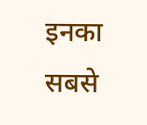इनका सबसे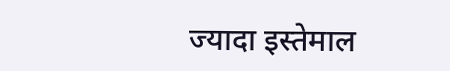ज्यादा इस्तेमाल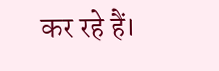कर रहे हैं।